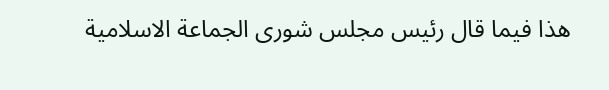هذا فيما قال رئيس مجلس شورى الجماعة الاسلامية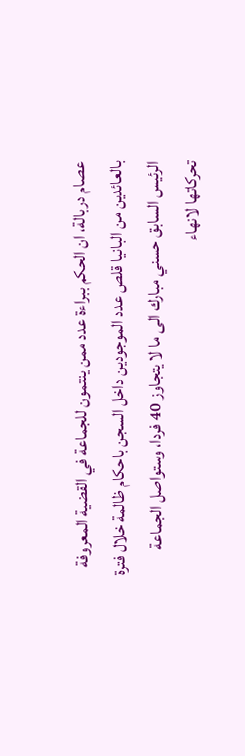عصام دربالة، ان الحكم ببراءة عدد ممن ينتمون للجماعة في القضية المعروفة بالعائدين من البانيا قلص عدد الموجودين داخل السجن باحكام ظالمة خلال فترة الرئيس السابق حسني مبارك الى ما لا يتجاوز 40 فردا، وستواصل الجماعة تحركاتها لانهاء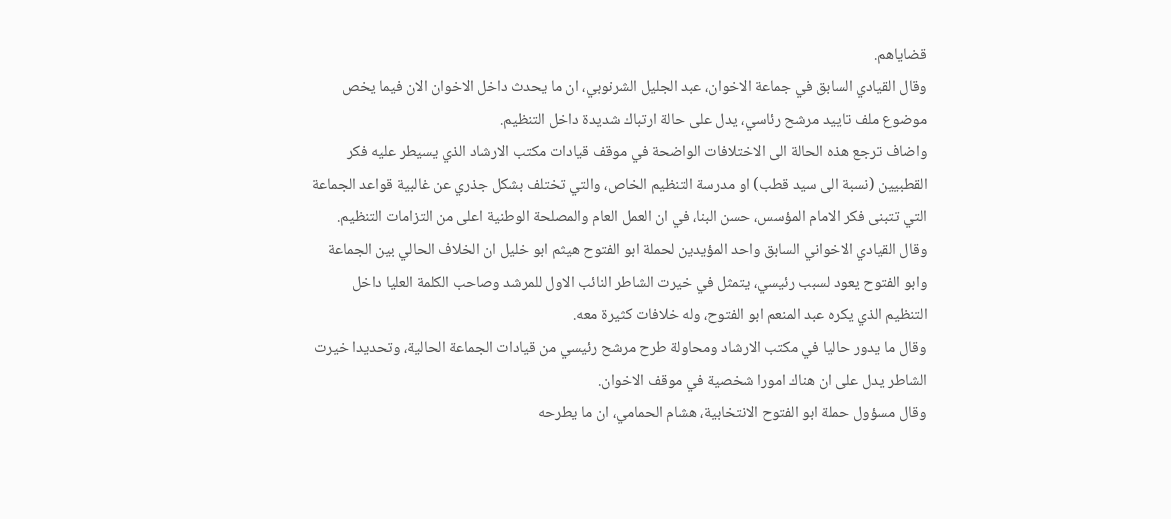قضاياهم.
وقال القيادي السابق في جماعة الاخوان، عبد الجليل الشرنوبي، ان ما يحدث داخل الاخوان الان فيما يخص موضوع ملف تاييد مرشح رئاسي، يدل على حالة ارتباك شديدة داخل التنظيم.
واضاف ترجع هذه الحالة الى الاختلافات الواضحة في موقف قيادات مكتب الارشاد الذي يسيطر عليه فكر القطبيين (نسبة الى سيد قطب) او مدرسة التنظيم الخاص، والتي تختلف بشكل جذري عن غالبية قواعد الجماعة التي تتبنى فكر الامام المؤسس، حسن البنا، في ان العمل العام والمصلحة الوطنية اعلى من التزامات التنظيم.
وقال القيادي الاخواني السابق واحد المؤيدين لحملة ابو الفتوح هيثم ابو خليل ان الخلاف الحالي بين الجماعة وابو الفتوح يعود لسبب رئيسي، يتمثل في خيرت الشاطر النائب الاول للمرشد وصاحب الكلمة العليا داخل التنظيم الذي يكره عبد المنعم ابو الفتوح، وله خلافات كثيرة معه.
وقال ما يدور حاليا في مكتب الارشاد ومحاولة طرح مرشح رئيسي من قيادات الجماعة الحالية، وتحديدا خيرت الشاطر يدل على ان هناك امورا شخصية في موقف الاخوان.
وقال مسؤول حملة ابو الفتوح الانتخابية، هشام الحمامي، ان ما يطرحه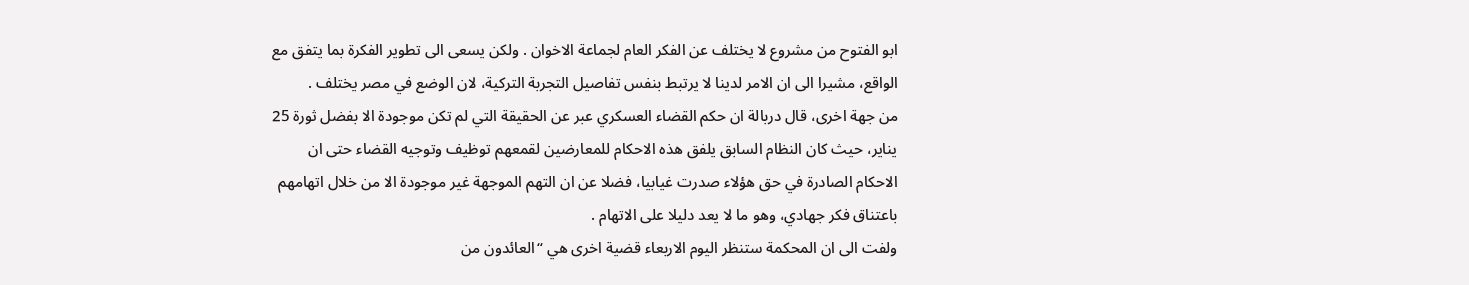ابو الفتوح من مشروع لا يختلف عن الفكر العام لجماعة الاخوان . ولكن يسعى الى تطوير الفكرة بما يتفق مع الواقع، مشيرا الى ان الامر لدينا لا يرتبط بنفس تفاصيل التجربة التركية، لان الوضع في مصر يختلف .
من جهة اخرى، قال دربالة ان حكم القضاء العسكري عبر عن الحقيقة التي لم تكن موجودة الا بفضل ثورة 25 يناير، حيث كان النظام السابق يلفق هذه الاحكام للمعارضين لقمعهم توظيف وتوجيه القضاء حتى ان الاحكام الصادرة في حق هؤلاء صدرت غيابيا، فضلا عن ان التهم الموجهة غير موجودة الا من خلال اتهامهم باعتناق فكر جهادي، وهو ما لا يعد دليلا على الاتهام .
ولفت الى ان المحكمة ستنظر اليوم الاربعاء قضية اخرى هي “العائدون من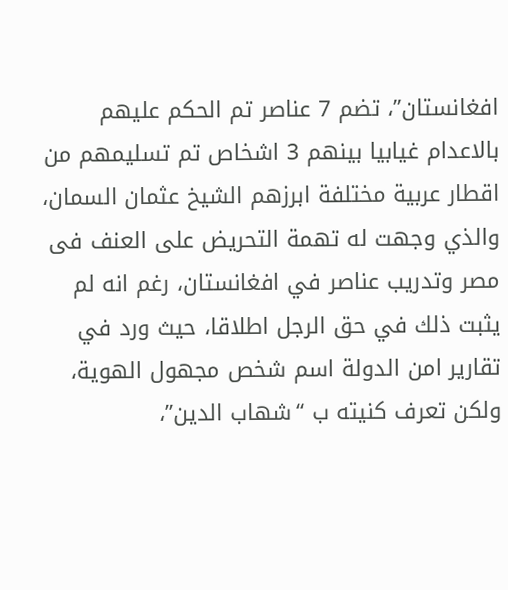افغانستان”، تضم 7 عناصر تم الحكم عليهم بالاعدام غيابيا بينهم 3 اشخاص تم تسليمهم من اقطار عربية مختلفة ابرزهم الشيخ عثمان السمان، والذي وجهت له تهمة التحريض على العنف فى مصر وتدريب عناصر في افغانستان، رغم انه لم يثبت ذلك في حق الرجل اطلاقا، حيث ورد في تقارير امن الدولة اسم شخص مجهول الهوية، ولكن تعرف كنيته ب “شهاب الدين”،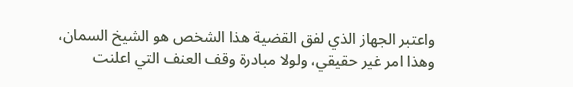واعتبر الجهاز الذي لفق القضية هذا الشخص هو الشيخ السمان، وهذا امر غير حقيقي، ولولا مبادرة وقف العنف التي اعلنت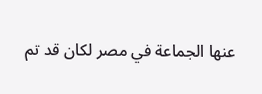عنها الجماعة في مصر لكان قد تم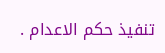تنفيذ حكم الاعدام .